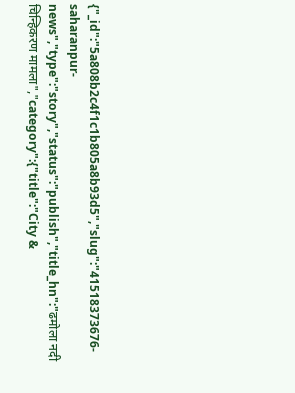{"_id":"5a808b2c4f1c1b805a8b93d5","slug":"41518373676-saharanpur-news","type":"story","status":"publish","title_hn":"ढमोला नदी चिन्हिकरण मामला","category":{"title":"City &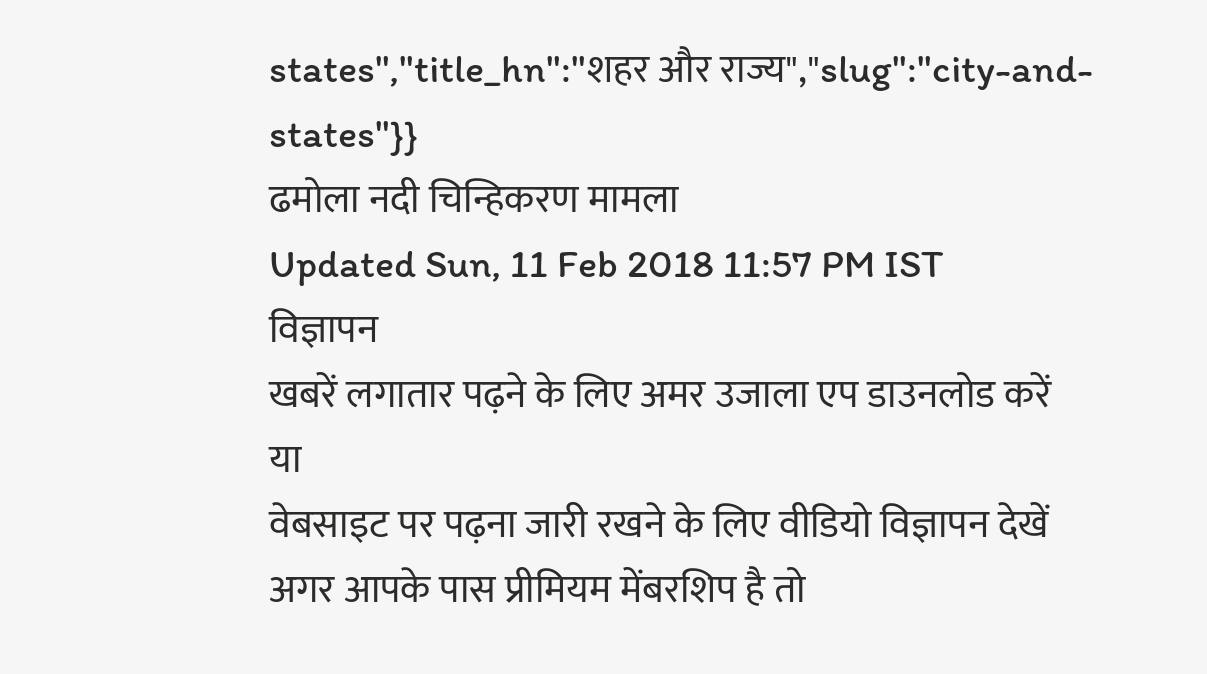states","title_hn":"शहर और राज्य","slug":"city-and-states"}}
ढमोला नदी चिन्हिकरण मामला
Updated Sun, 11 Feb 2018 11:57 PM IST
विज्ञापन
खबरें लगातार पढ़ने के लिए अमर उजाला एप डाउनलोड करें
या
वेबसाइट पर पढ़ना जारी रखने के लिए वीडियो विज्ञापन देखें
अगर आपके पास प्रीमियम मेंबरशिप है तो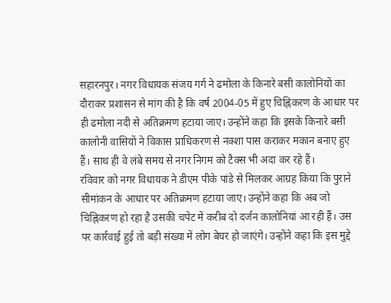सहारनपुर। नगर विधायक संजय गर्ग ने ढमोला के किनारे बसी कालोनियों का दौराकर प्रशासन से मांग की है कि वर्ष 2004-05 में हुए चिह्निकरण के आधार पर ही ढमोला नदी से अतिक्रमण हटाया जाए। उन्होंने कहा कि इसके किनारे बसी कालोनी वासियों ने विकास प्राधिकरण से नक्शा पास कराकर मकान बनाए हुए हैं। साथ ही वे लंबे समय से नगर निगम को टैक्स भी अदा कर रहे हैं।
रविवार को नगर विधायक ने डीएम पीके पांडे से मिलकर आग्रह किया कि पुराने सीमांकन के आधार पर अतिक्रमण हटाया जाए। उन्होंने कहा कि अब जो चिह्निकरण हो रहा है उसकी चपेट में करीब दो दर्जन कालोनियां आ रही हैं। उस पर कार्रवाई हुई तो बड़ी संख्या में लोग बेघर हो जाएंगे। उन्होंने कहा कि इस मुद्दे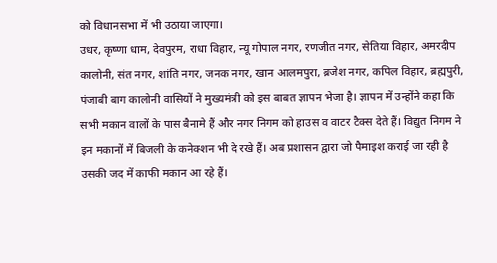को विधानसभा में भी उठाया जाएगा।
उधर, कृष्णा धाम, देवपुरम, राधा विहार, न्यू गोपाल नगर, रणजीत नगर, सेतिया विहार, अमरदीप कालोनी, संत नगर, शांति नगर, जनक नगर, खान आलमपुरा, ब्रजेश नगर, कपिल विहार, ब्रह्मपुरी, पंजाबी बाग कालोनी वासियों ने मुख्यमंत्री को इस बाबत ज्ञापन भेजा है। ज्ञापन में उन्होंने कहा कि सभी मकान वालों के पास बैनामे हैं और नगर निगम को हाउस व वाटर टैक्स देते हैं। विद्युत निगम ने इन मकानों में बिजली के कनेक्शन भी दे रखे हैं। अब प्रशासन द्वारा जो पैमाइश कराई जा रही है उसकी जद में काफी मकान आ रहे हैं।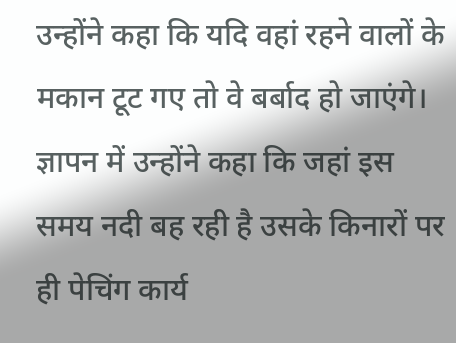उन्होंने कहा कि यदि वहां रहने वालों के मकान टूट गए तो वे बर्बाद हो जाएंगे। ज्ञापन में उन्होंने कहा कि जहां इस समय नदी बह रही है उसके किनारों पर ही पेचिंग कार्य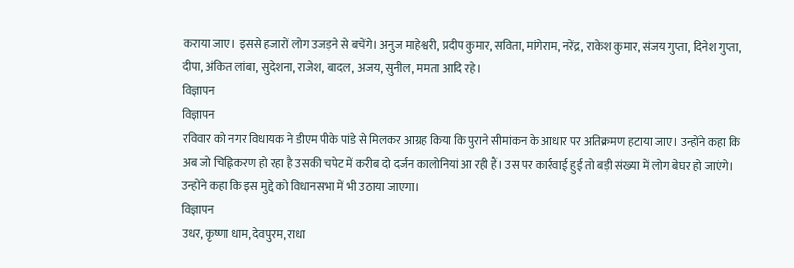कराया जाए। इससे हजारों लोग उजड़ने से बचेंगे। अनुज माहेश्वरी, प्रदीप कुमार, सविता, मांगेराम, नरेंद्र, राकेश कुमार, संजय गुप्ता, दिनेश गुप्ता, दीपा, अंकित लांबा, सुदेशना, राजेश, बादल, अजय, सुनील, ममता आदि रहे।
विज्ञापन
विज्ञापन
रविवार को नगर विधायक ने डीएम पीके पांडे से मिलकर आग्रह किया कि पुराने सीमांकन के आधार पर अतिक्रमण हटाया जाए। उन्होंने कहा कि अब जो चिह्निकरण हो रहा है उसकी चपेट में करीब दो दर्जन कालोनियां आ रही हैं। उस पर कार्रवाई हुई तो बड़ी संख्या में लोग बेघर हो जाएंगे। उन्होंने कहा कि इस मुद्दे को विधानसभा में भी उठाया जाएगा।
विज्ञापन
उधर, कृष्णा धाम, देवपुरम, राधा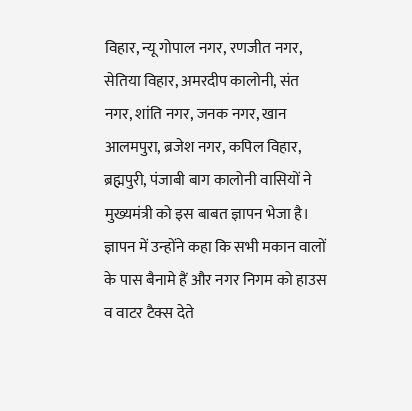विहार, न्यू गोपाल नगर, रणजीत नगर, सेतिया विहार, अमरदीप कालोनी, संत नगर, शांति नगर, जनक नगर, खान आलमपुरा, ब्रजेश नगर, कपिल विहार, ब्रह्मपुरी, पंजाबी बाग कालोनी वासियों ने मुख्यमंत्री को इस बाबत ज्ञापन भेजा है। ज्ञापन में उन्होंने कहा कि सभी मकान वालों के पास बैनामे हैं और नगर निगम को हाउस व वाटर टैक्स देते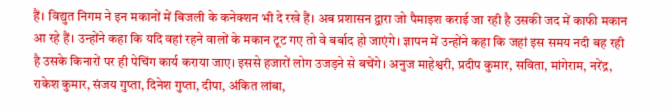हैं। विद्युत निगम ने इन मकानों में बिजली के कनेक्शन भी दे रखे हैं। अब प्रशासन द्वारा जो पैमाइश कराई जा रही है उसकी जद में काफी मकान आ रहे हैं। उन्होंने कहा कि यदि वहां रहने वालों के मकान टूट गए तो वे बर्बाद हो जाएंगे। ज्ञापन में उन्होंने कहा कि जहां इस समय नदी बह रही है उसके किनारों पर ही पेचिंग कार्य कराया जाए। इससे हजारों लोग उजड़ने से बचेंगे। अनुज माहेश्वरी, प्रदीप कुमार, सविता, मांगेराम, नरेंद्र, राकेश कुमार, संजय गुप्ता, दिनेश गुप्ता, दीपा, अंकित लांबा,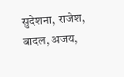सुदेशना, राजेश, बादल, अजय,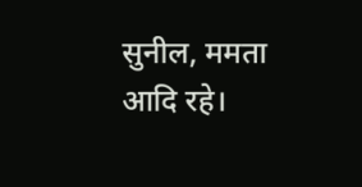सुनील, ममता आदि रहे।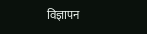विज्ञापन